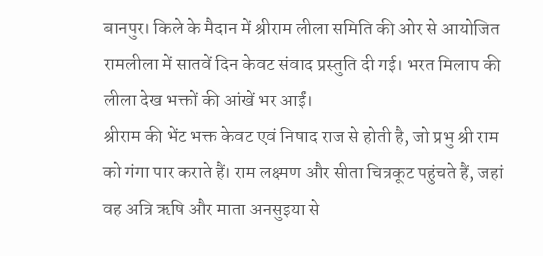बानपुर। किले के मैदान में श्रीराम लीला समिति की ओर से आयोजित रामलीला में सातवें दिन केवट संवाद प्रस्तुति दी गई। भरत मिलाप की लीला देख भक्तों की आंखें भर आईं।
श्रीराम की भेंट भक्त केवट एवं निषाद राज से होती है, जो प्रभु श्री राम को गंगा पार कराते हैं। राम लक्ष्मण और सीता चित्रकूट पहुंचते हैं, जहां वह अत्रि ऋषि और माता अनसुइया से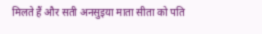मिलते हैं और सती अनसुइया माता सीता को पति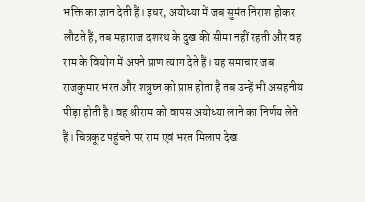भक्ति का ज्ञान देती हैं। इधर, अयोध्या में जब सुमंत निराश होकर लौटते हैं, तब महाराज दशरथ के दुख की सीमा नहीं रहती और वह राम के वियोग में अपने प्राण त्याग देते हैं। यह समाचार जब राजकुमार भरत और शत्रुघ्न को प्राप्त होता है तब उन्हें भी असहनीय पीड़ा होती है। वह श्रीराम को वापस अयोध्या लाने का निर्णय लेते हैं। चित्रकूट पहुंचने पर राम एवं भरत मिलाप देख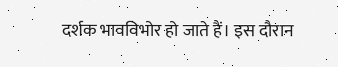दर्शक भावविभोर हो जाते हैं। इस दौरान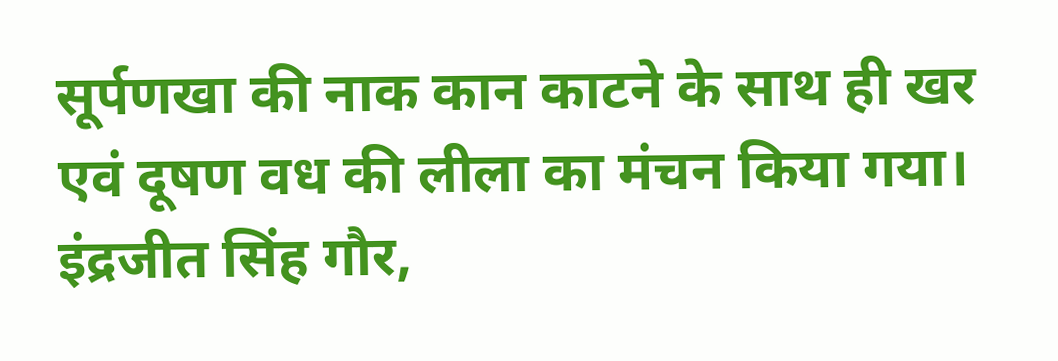सूर्पणखा की नाक कान काटने के साथ ही खर एवं दूषण वध की लीला का मंचन किया गया। इंद्रजीत सिंह गौर,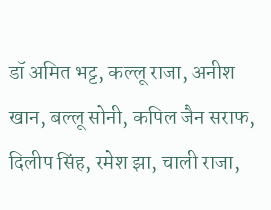डॉ अमित भट्ट, कल्लू राजा, अनीश खान, बल्लू सोनी, कपिल जैन सराफ, दिलीप सिंह, रमेश झा, चाली राजा,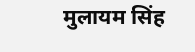मुलायम सिंह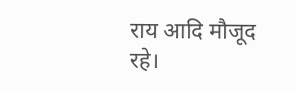राय आदि मौजूद रहे।